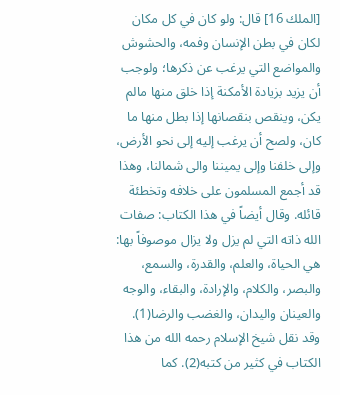[الملك 16] قال: ولو كان في كل مكان لكان في بطن الإنسان وفمه، والحشوش والمواضع التي يرغب عن ذكرها؛ ولوجب أن يزيد بزيادة الأمكنة إذا خلق منها مالم يكن، وينقص بنقصانها إذا بطل منها ما كان، ولصح أن يرغب إليه إلى نحو الأرض، وإلى خلفنا وإلى يميننا والى شمالنا، وهذا قد أجمع المسلمون على خلافه وتخطئة قائله. وقال أيضاً في هذا الكتاب: صفات الله ذاته التي لم يزل ولا يزال موصوفاً بها: هي الحياة، والعلم، والقدرة، والسمع، والبصر، والكلام، والإرادة، والبقاء، والوجه والعينان واليدان، والغضب والرضا(1). وقد نقل شيخ الإسلام رحمه الله من هذا الكتاب في كثير من كتبه(2). كما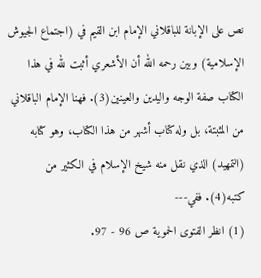نص على الإبانة للباقلاني الإمام ابن القيم في (اجتماع الجيوش الإسلامية) وبين رحمه الله أن الأشعري أثبت لله في هذا الكتاب صفة الوجه واليدين والعينين(3). فهنا الإمام الباقلاني من المثبتة، بل وله كتاب أشهر من هذا الكتاب، وهو كتابه (التمهيد) الذي نقل منه شيخ الإسلام في الكثير من كتبه(4). ففي---
(1) انظر الفتوى الحموية ص 96 - 97.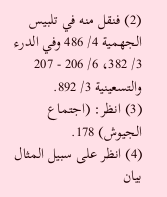(2) فنقل منه في تلبيس الجهمية 4/ 486 وفي الدرء 3/ 382، 6/ 206 - 207 والتسعينية 3/ 892.
(3) انظر: (اجتماع الجيوش) 178.
(4) انظر على سبيل المثال بيان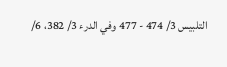التلبيس 3/ 474 - 477 وفي الدرء 3/ 382، 6/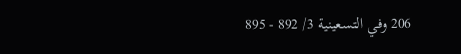206 وفي التسعينية 3/ 892 - 895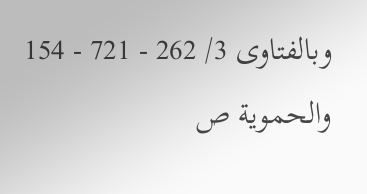وبالفتاوى 3/ 262 - 721 - 154 والحموية ص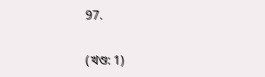97.

(খণ্ড: 1)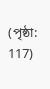(পৃষ্ঠা: 117)